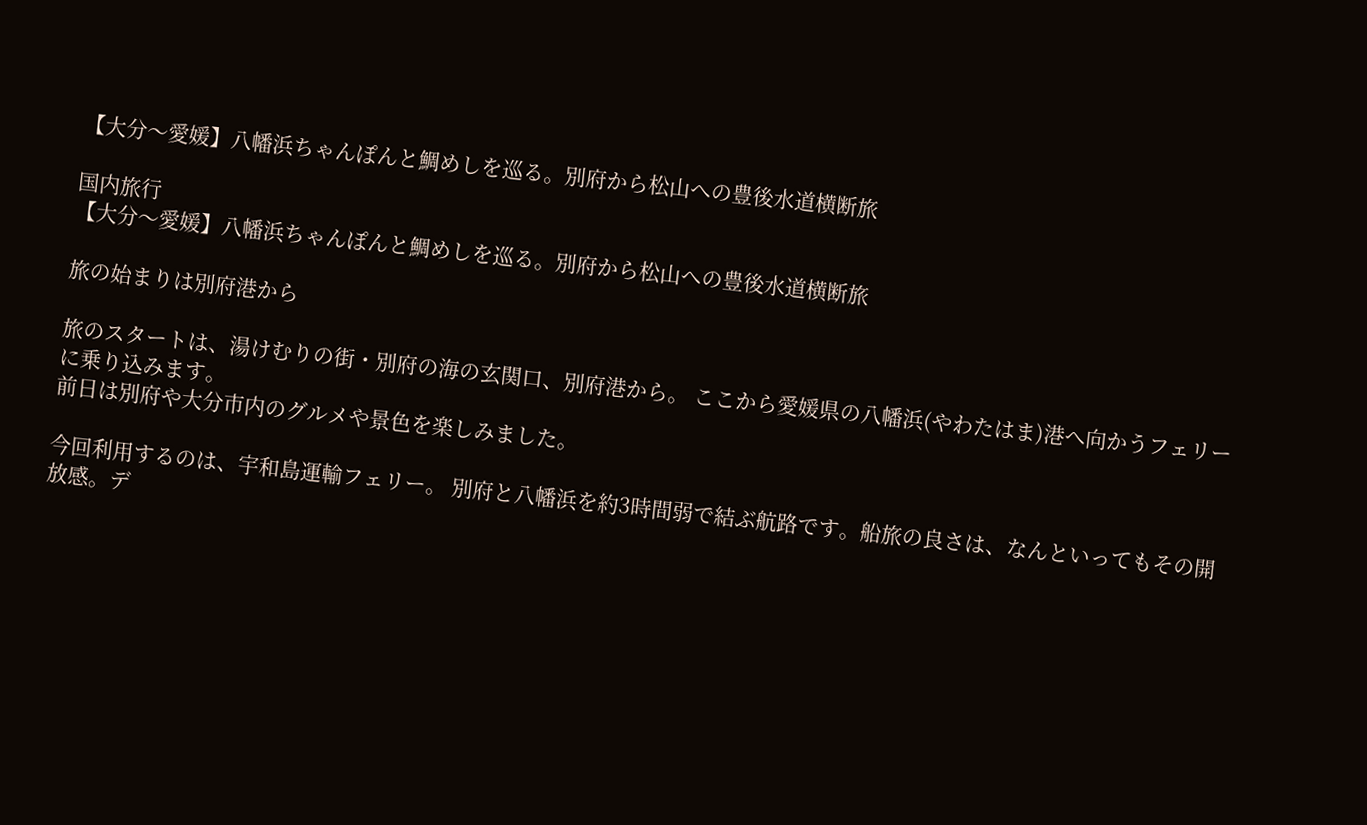【大分〜愛媛】八幡浜ちゃんぽんと鯛めしを巡る。別府から松山への豊後水道横断旅

国内旅行
【大分〜愛媛】八幡浜ちゃんぽんと鯛めしを巡る。別府から松山への豊後水道横断旅

旅の始まりは別府港から

旅のスタートは、湯けむりの街・別府の海の玄関口、別府港から。 ここから愛媛県の八幡浜(やわたはま)港へ向かうフェリーに乗り込みます。
前日は別府や大分市内のグルメや景色を楽しみました。

今回利用するのは、宇和島運輸フェリー。 別府と八幡浜を約3時間弱で結ぶ航路です。船旅の良さは、なんといってもその開放感。デ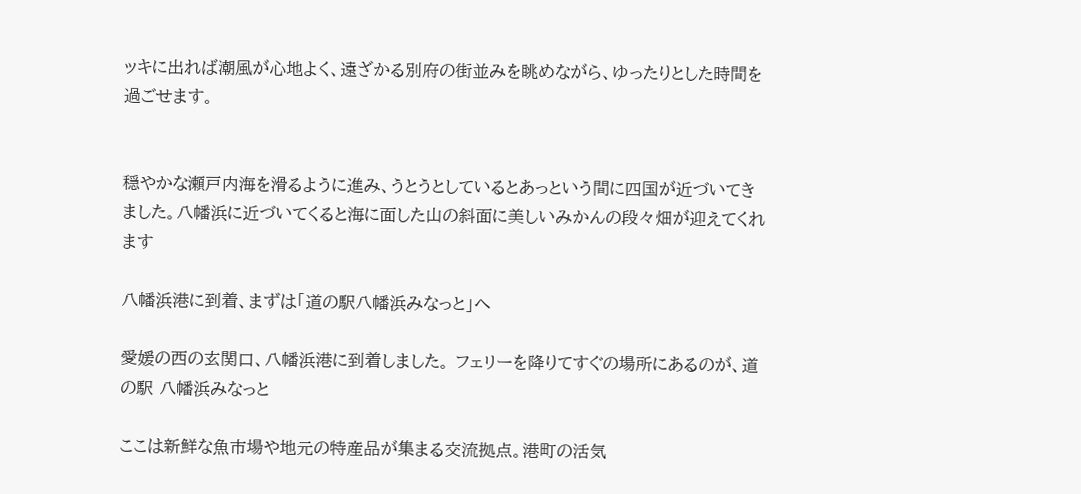ッキに出れば潮風が心地よく、遠ざかる別府の街並みを眺めながら、ゆったりとした時間を過ごせます。


穏やかな瀬戸内海を滑るように進み、うとうとしているとあっという間に四国が近づいてきました。八幡浜に近づいてくると海に面した山の斜面に美しいみかんの段々畑が迎えてくれます

八幡浜港に到着、まずは「道の駅八幡浜みなっと」へ

愛媛の西の玄関口、八幡浜港に到着しました。 フェリーを降りてすぐの場所にあるのが、道の駅 八幡浜みなっと

ここは新鮮な魚市場や地元の特産品が集まる交流拠点。港町の活気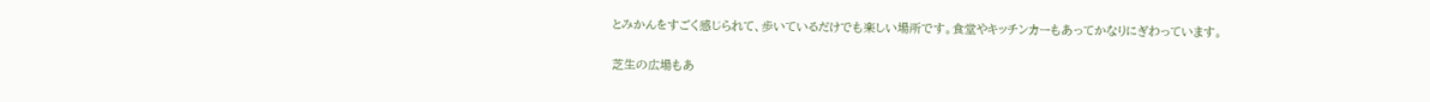とみかんをすごく感じられて、歩いているだけでも楽しい場所です。食堂やキッチンカーもあってかなりにぎわっています。

芝生の広場もあ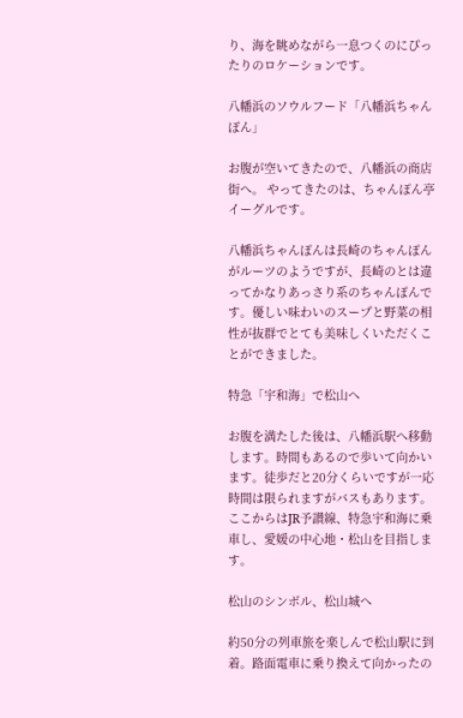り、海を眺めながら一息つくのにぴったりのロケーションです。

八幡浜のソウルフード「八幡浜ちゃんぽん」

お腹が空いてきたので、八幡浜の商店街へ。 やってきたのは、ちゃんぽん亭 イーグルです。

八幡浜ちゃんぽんは長崎のちゃんぽんがルーツのようですが、長崎のとは違ってかなりあっさり系のちゃんぽんです。優しい味わいのスープと野菜の相性が抜群でとても美味しくいただくことができました。

特急「宇和海」で松山へ

お腹を満たした後は、八幡浜駅へ移動します。時間もあるので歩いて向かいます。徒歩だと20分くらいですが一応時間は限られますがバスもあります。
ここからはJR予讃線、特急宇和海に乗車し、愛媛の中心地・松山を目指します。

松山のシンボル、松山城へ

約50分の列車旅を楽しんで松山駅に到着。路面電車に乗り換えて向かったの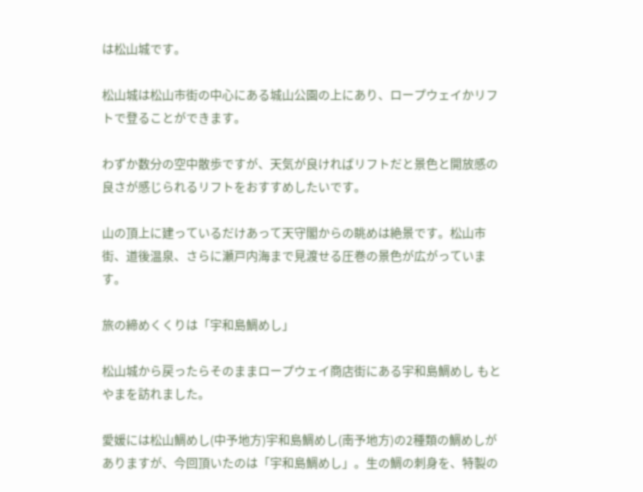は松山城です。

松山城は松山市街の中心にある城山公園の上にあり、ロープウェイかリフトで登ることができます。

わずか数分の空中散歩ですが、天気が良ければリフトだと景色と開放感の良さが感じられるリフトをおすすめしたいです。

山の頂上に建っているだけあって天守閣からの眺めは絶景です。松山市街、道後温泉、さらに瀬戸内海まで見渡せる圧巻の景色が広がっています。

旅の締めくくりは「宇和島鯛めし」

松山城から戻ったらそのままロープウェイ商店街にある宇和島鯛めし もとやまを訪れました。

愛媛には松山鯛めし(中予地方)宇和島鯛めし(南予地方)の2種類の鯛めしがありますが、今回頂いたのは「宇和島鯛めし」。生の鯛の刺身を、特製の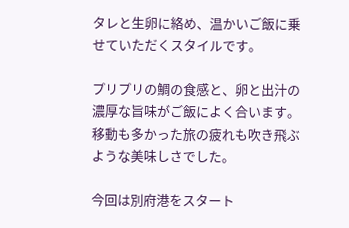タレと生卵に絡め、温かいご飯に乗せていただくスタイルです。

プリプリの鯛の食感と、卵と出汁の濃厚な旨味がご飯によく合います。移動も多かった旅の疲れも吹き飛ぶような美味しさでした。

今回は別府港をスタート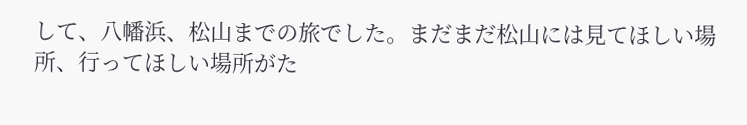して、八幡浜、松山までの旅でした。まだまだ松山には見てほしい場所、行ってほしい場所がた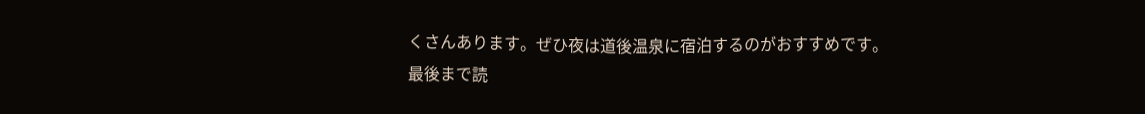くさんあります。ぜひ夜は道後温泉に宿泊するのがおすすめです。
最後まで読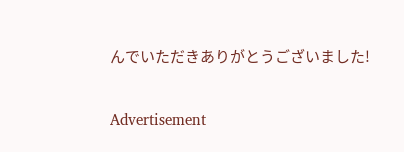んでいただきありがとうございました!

Advertisement